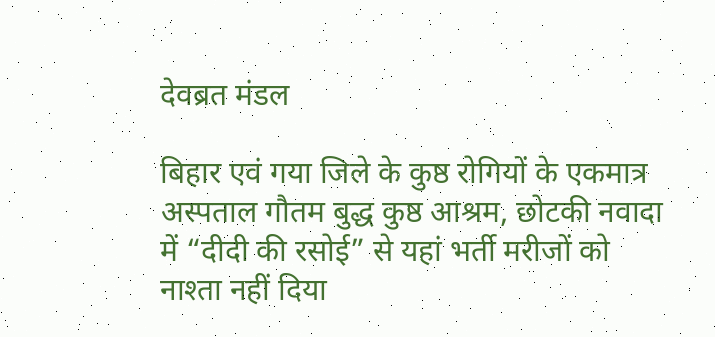देवब्रत मंडल

बिहार एवं गया जिले के कुष्ठ रोगियों के एकमात्र अस्पताल गौतम बुद्ध कुष्ठ आश्रम, छोटकी नवादा में “दीदी की रसोई” से यहां भर्ती मरीजों को नाश्ता नहीं दिया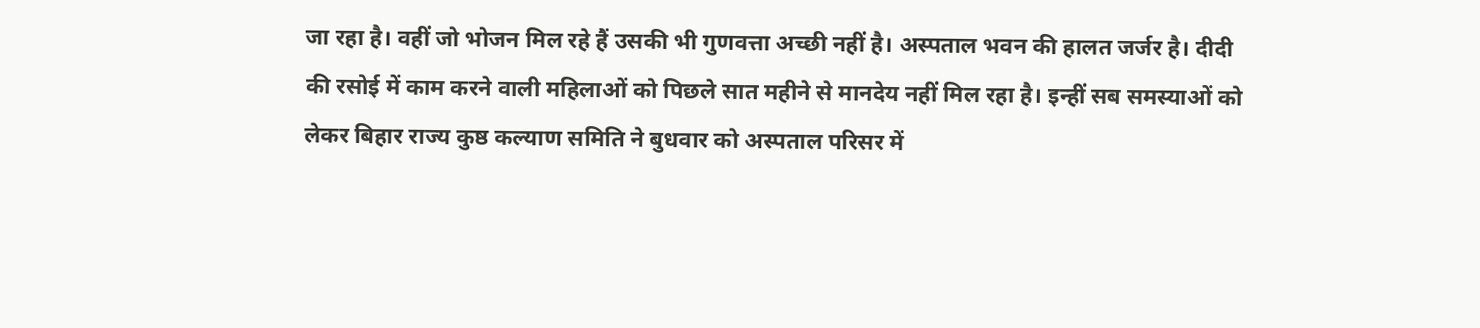जा रहा है। वहीं जो भोजन मिल रहे हैं उसकी भी गुणवत्ता अच्छी नहीं है। अस्पताल भवन की हालत जर्जर है। दीदी की रसोई में काम करने वाली महिलाओं को पिछले सात महीने से मानदेय नहीं मिल रहा है। इन्हीं सब समस्याओं को लेकर बिहार राज्य कुष्ठ कल्याण समिति ने बुधवार को अस्पताल परिसर में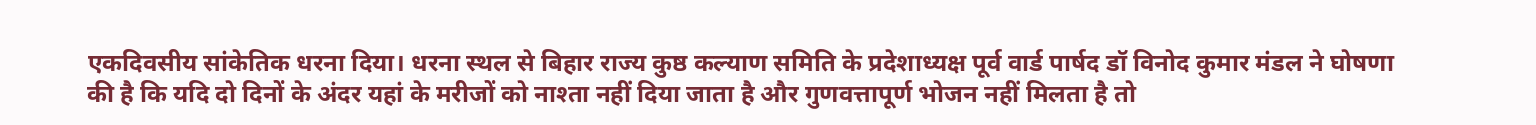एकदिवसीय सांकेतिक धरना दिया। धरना स्थल से बिहार राज्य कुष्ठ कल्याण समिति के प्रदेशाध्यक्ष पूर्व वार्ड पार्षद डॉ विनोद कुमार मंडल ने घोषणा की है कि यदि दो दिनों के अंदर यहां के मरीजों को नाश्ता नहीं दिया जाता है और गुणवत्तापूर्ण भोजन नहीं मिलता है तो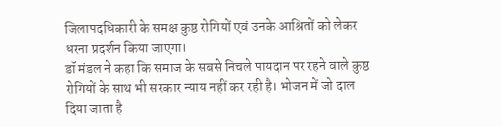जिलापदधिकारी के समक्ष कुष्ठ रोगियों एवं उनके आश्रितों को लेकर धरना प्रदर्शन किया जाएगा।
डॉ मंडल ने कहा कि समाज के सबसे निचले पायदान पर रहने वाले कुष्ठ रोगियों के साथ भी सरकार न्याय नहीं कर रही है। भोजन में जो दाल दिया जाता है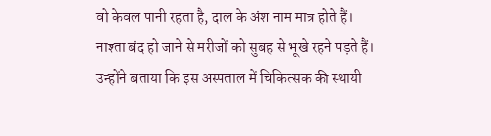वो केवल पानी रहता है, दाल के अंश नाम मात्र होते हैं। नाश्ता बंद हो जाने से मरीजों को सुबह से भूखे रहने पड़ते हैं। उन्होंने बताया कि इस अस्पताल में चिकित्सक की स्थायी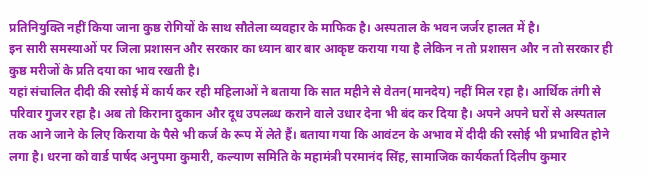प्रतिनियुक्ति नहीं किया जाना कुष्ठ रोगियों के साथ सौतेला व्यवहार के माफिक है। अस्पताल के भवन जर्जर हालत में है।
इन सारी समस्याओं पर जिला प्रशासन और सरकार का ध्यान बार बार आकृष्ट कराया गया है लेकिन न तो प्रशासन और न तो सरकार ही कुष्ठ मरीजों के प्रति दया का भाव रखती है।
यहां संचालित दीदी की रसोई में कार्य कर रही महिलाओं ने बताया कि सात महीने से वेतन(मानदेय) नहीं मिल रहा है। आर्थिक तंगी से परिवार गुजर रहा है। अब तो किराना दुकान और दूध उपलब्ध कराने वाले उधार देना भी बंद कर दिया है। अपने अपने घरों से अस्पताल तक आने जाने के लिए किराया के पैसे भी कर्ज के रूप में लेते हैं। बताया गया कि आवंटन के अभाव में दीदी की रसोई भी प्रभावित होने लगा है। धरना को वार्ड पार्षद अनुपमा कुमारी, कल्याण समिति के महामंत्री परमानंद सिंह, सामाजिक कार्यकर्ता दिलीप कुमार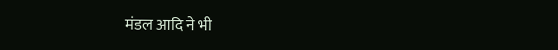मंडल आदि ने भी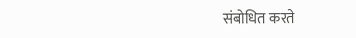संबोधित करते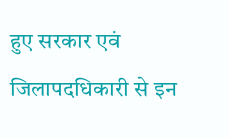हुए सरकार एवं जिलापदधिकारी से इन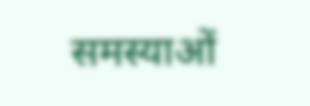समस्याओं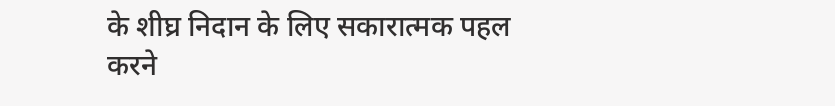के शीघ्र निदान के लिए सकारात्मक पहल करने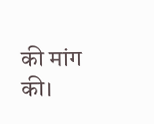की मांग की।